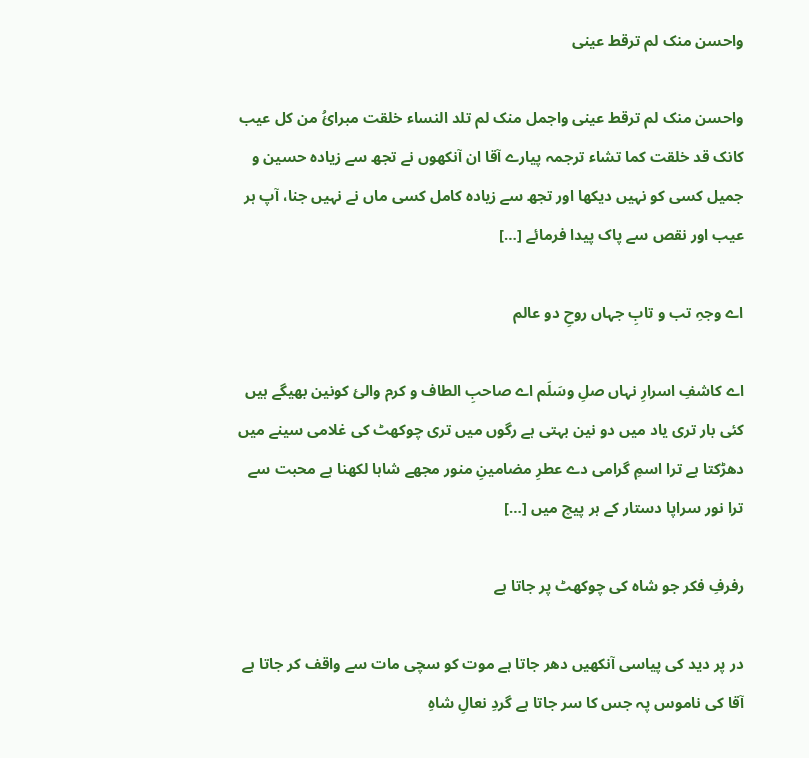واحسن منک لم ترقط عینی

واحسن منک لم ترقط عینی واجمل منک لم تلد النساء خلقت مبرائُ من کل عیب کانک قد خلقت کما تشاء ترجمہ پیارے آقا ان آنکھوں نے تجھ سے زیادہ حسین و جمیل کسی کو نہیں دیکھا اور تجھ سے زیادہ کامل کسی ماں نے نہیں جنا، آپ ہر عیب اور نقص سے پاک پیدا فرمائے […]

اے وجہِ تب و تابِ جہاں روحِ دو عالم

اے کاشفِ اسرارِ نہاں صلِ وسَلَم اے صاحبِ الطاف و کرم والیٔ کونین بھیگے ہیں کئی بار تری یاد میں دو نین بہتی ہے رگوں میں تری چوکھٹ کی غلامی سینے میں دھڑکتا ہے ترا اسمِ گرامی دے عطرِ مضامینِ منور مجھے شاہا لکھنا ہے محبت سے ترا نور سراپا دستار کے ہر پیچ میں […]

رفرفِ فکر جو شاہ کی چوکھٹ پر جاتا ہے

در پر دید کی پیاسی آنکھیں دھر جاتا ہے موت کو سچی مات سے واقف کر جاتا ہے آقا کی ناموس پہ جس کا سر جاتا ہے گردِ نعالِ شاہِ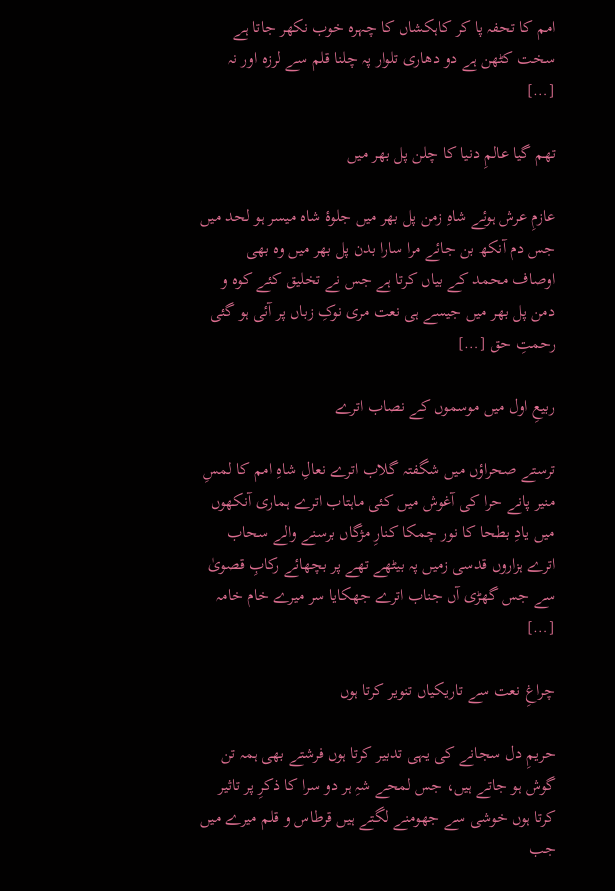امم کا تحفہ پا کر کاہکشاں کا چہرہ خوب نکھر جاتا ہے سخت کٹھن ہے دو دھاری تلوار پہ چلنا قلم سے لرزه اور نہ […]

تھم گیا عالمِ دنیا کا چلن پل بھر میں

عازمِ عرش ہوئے شاہِ زمن پل بھر میں جلوۂ شاہ میسر ہو لحد میں جس دم آنکھ بن جائے مرا سارا بدن پل بھر میں وہ بھی اوصاف محمد کے بیاں کرتا ہے جس نے تخلیق کئے کوہ و دمن پل بھر میں جیسے ہی نعت مری نوکِ زباں پر آئی ہو گئی رحمتِ حق […]

ربیعِ اول میں موسموں کے نصاب اترے

ترستے صحراؤں میں شگفتہ گلاب اترے نعالِ شاہِ امم کا لمسِ منیر پانے حرا کی آغوش میں کئی ماہتاب اترے ہماری آنکھوں میں یادِ بطحا کا نور چمکا کنارِ مژگاں برسنے والے سحاب اترے ہزاروں قدسی زمیں پہ بیٹھے تھے پر بچھائے رکابِ قصویٰ سے جس گھڑی آں جناب اترے جھکایا سر میرے خام خامہ […]

چراغِ نعت سے تاریکیاں تنویر کرتا ہوں

حریمِ دل سجانے کی یہی تدبیر کرتا ہوں فرشتے بھی ہمہ تن گوش ہو جاتے ہیں، جس لمحے شہِ ہر دو سرا کا ذکرِ پر تاثیر کرتا ہوں خوشی سے جھومنے لگتے ہیں قرطاس و قلم میرے میں جب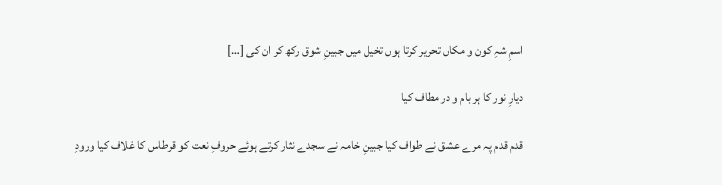اسمِ شہِ کون و مکاں تحریر کرتا ہوں تخیل میں جبینِ شوق رکھ کر ان کی […]

دیارِ نور کا ہر بام و در مطاف کیا

قدم قدم پہ مرے عشق نے طواف کیا جبینِ خامہ نے سجدے نثار کرتے ہوئے حروفِ نعت کو قرطاس کا غلاف کیا ورودِ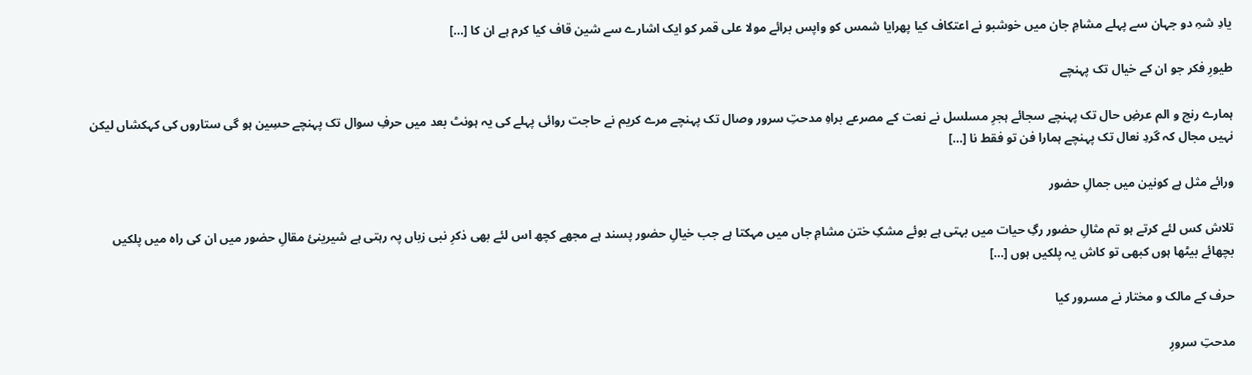یادِ شہِ دو جہان سے پہلے مشامِ جان میں خوشبو نے اعتکاف کیا پھرایا شمس کو واپس برائے مولا علی قمر کو ایک اشارے سے شین قاف کیا کرم ہے ان کا […]

طیورِ فکر جو ان کے خیال تک پہنچے

ہمارے رنج و الم عرضِ حال تک پہنچے سجائے ہجرِ مسلسل نے نعت کے مصرعے براہِ مدحتِ سرور وصال تک پہنچے مرے کریم نے حاجت روائی پہلے کی یہ ہونٹ بعد میں حرفِ سوال تک پہنچے حسِین ہو گی ستاروں کی کہکشاں لیکن نہیں مجال کہ گردِ نعال تک پہنچے ہمارا فن تو فقط نا […]

ورائے مثل ہے کونین میں جمالِ حضور

تلاش کس لئے کرتے ہو تم مثالِ حضور رگِ حیات میں بہتی ہے بوئے مشکِ ختن مشامِ جاں میں مہکتا ہے جب خیالِ حضور پسند ہے مجھے کچھ اس لئے بھی ذکرِ نبی زباں پہ رہتی ہے شیرینیٔ مقالِ حضور میں ان کی راہ میں پلکیں بچھائے بیٹھا ہوں کبھی تو کاش یہ پلکیں ہوں […]

حرف کے مالک و مختار نے مسرور کیا

مدحتِ سرورِ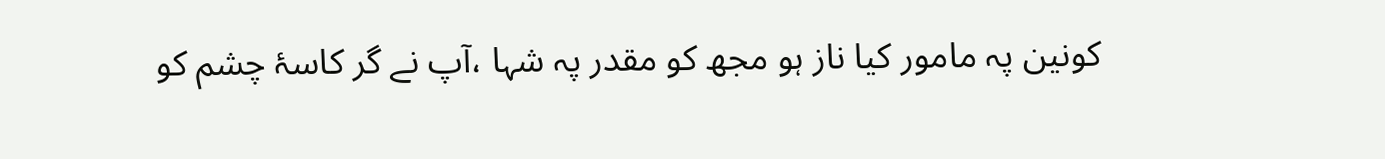کونین پہ مامور کیا ناز ہو مجھ کو مقدر پہ شہا ،آپ نے گر کاسۂ چشم کو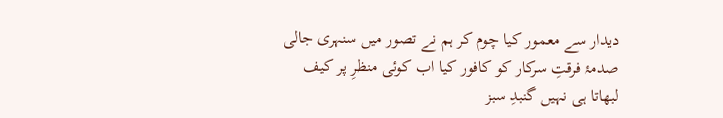دیدار سے معمور کیا چوم کر ہم نے تصور میں سنہری جالی صدمۂ فرقتِ سرکار کو کافور کیا اب کوئی منظرِ پر کیف لبھاتا ہی نہیں گنبدِ سبز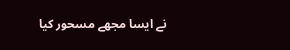نے ایسا مجھے مسحور کیا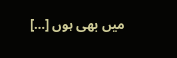میں بھی ہوں […]